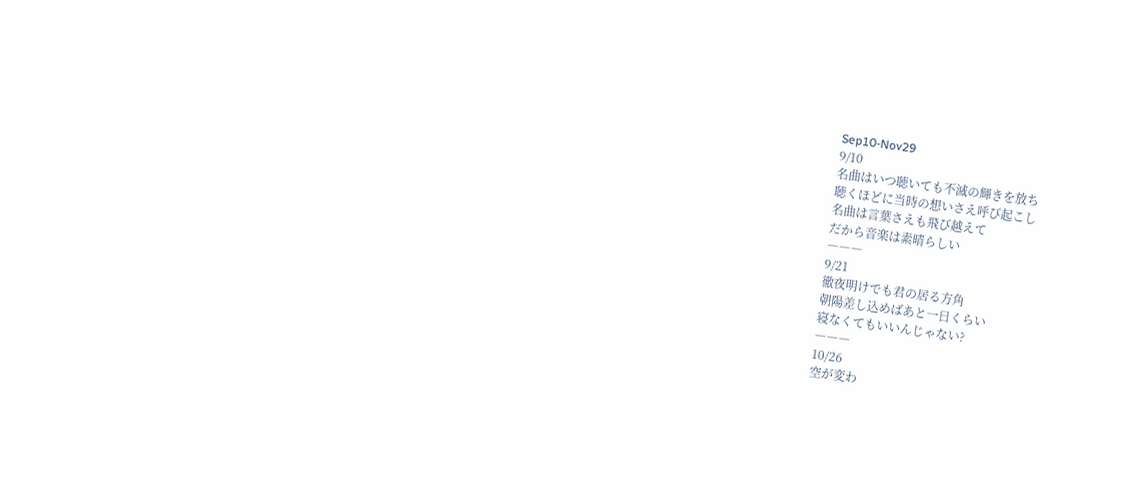Sep10-Nov29
9/10
名曲はいつ聴いても不滅の輝きを放ち
聴くほどに当時の想いさえ呼び起こし
名曲は言葉さえも飛び越えて
だから音楽は素晴らしい
―――
9/21
徹夜明けでも君の居る方角
朝陽差し込めばあと一日くらい
寝なくてもいいんじゃない?
―――
10/26
空が変わ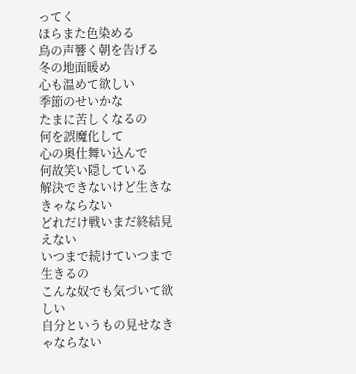ってく
ほらまた色染める
鳥の声響く朝を告げる
冬の地面暖め
心も温めて欲しい
季節のせいかな
たまに苦しくなるの
何を誤魔化して
心の奥仕舞い込んで
何故笑い隠している
解決できないけど生きなきゃならない
どれだけ戦いまだ終結見えない
いつまで続けていつまで生きるの
こんな奴でも気づいて欲しい
自分というもの見せなきゃならない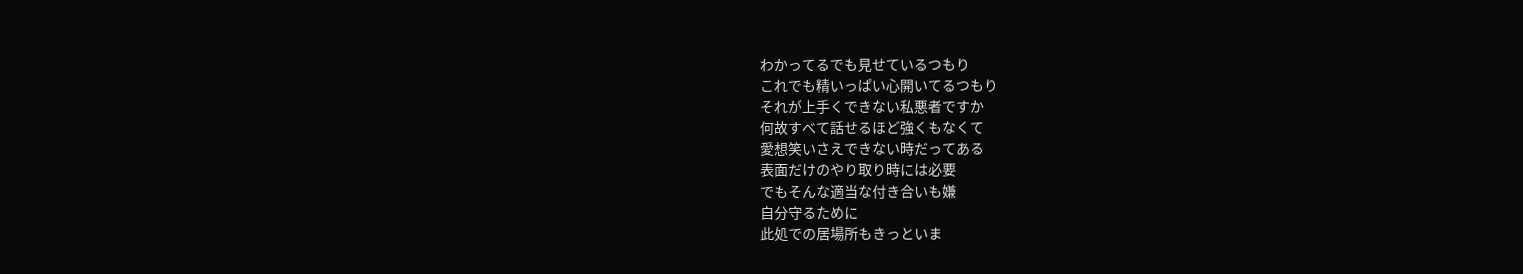わかってるでも見せているつもり
これでも精いっぱい心開いてるつもり
それが上手くできない私悪者ですか
何故すべて話せるほど強くもなくて
愛想笑いさえできない時だってある
表面だけのやり取り時には必要
でもそんな適当な付き合いも嫌
自分守るために
此処での居場所もきっといま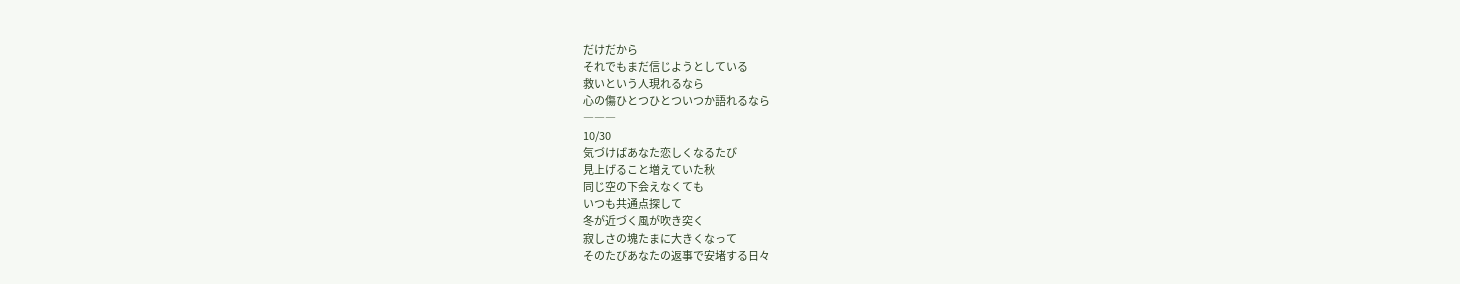だけだから
それでもまだ信じようとしている
救いという人現れるなら
心の傷ひとつひとついつか語れるなら
―――
10/30
気づけばあなた恋しくなるたび
見上げること増えていた秋
同じ空の下会えなくても
いつも共通点探して
冬が近づく風が吹き突く
寂しさの塊たまに大きくなって
そのたびあなたの返事で安堵する日々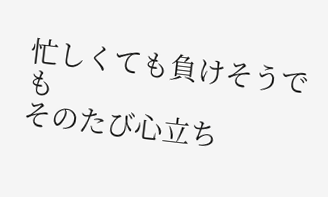忙しくても負けそうでも
そのたび心立ち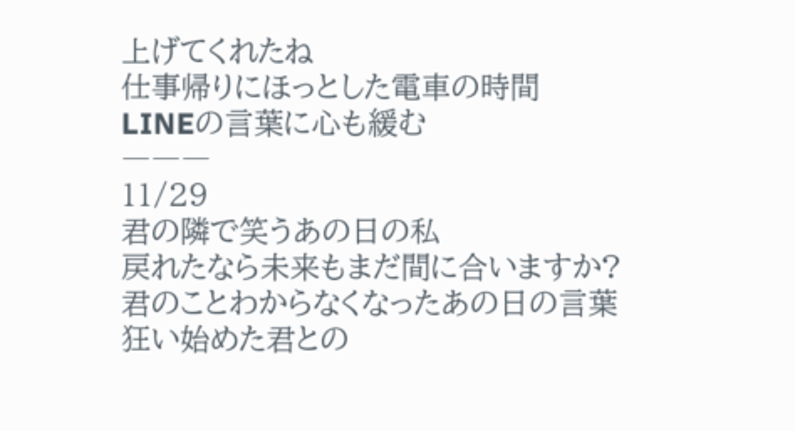上げてくれたね
仕事帰りにほっとした電車の時間
LINEの言葉に心も緩む
―――
11/29
君の隣で笑うあの日の私
戻れたなら未来もまだ間に合いますか?
君のことわからなくなったあの日の言葉
狂い始めた君との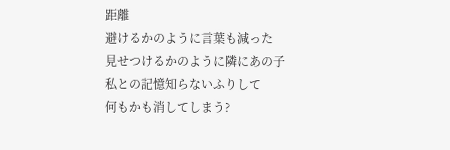距離
避けるかのように言葉も減った
見せつけるかのように隣にあの子
私との記憶知らないふりして
何もかも消してしまう?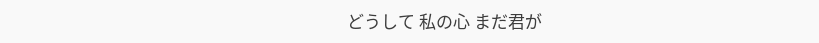どうして 私の心 まだ君が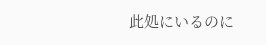此処にいるのに